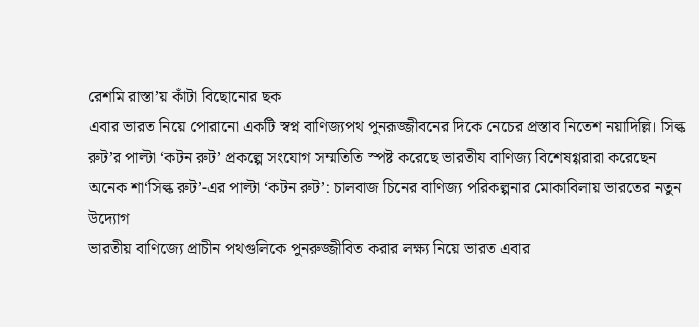রেশমি রাস্তা’য় কাঁটা বিছোনোর ছক
এবার ভারত নিয়ে পোরানো একটি স্বপ্ন বাণিজ্যপথ পুনরূজ্জীবনের দিকে নেচের প্রস্তাব নিতেশ নয়াদিল্লি। সিল্ক রুট’র পাল্টা ‘কটন রুট’ প্রকল্পে সংযোগ সম্মতিতি স্পষ্ট করেছে ভারতীয বাণিজ্য বিশেষগ্গরারা করেছেন অনেক শা‘সিল্ক রুট’-এর পাল্টা ‘কটন রুট’: চালবাজ চিনের বাণিজ্য পরিকল্পনার মোকাবিলায় ভারতের নতুন উদ্যোগ
ভারতীয় বাণিজ্যে প্রাচীন পথগুলিকে পুনরুজ্জীবিত করার লক্ষ্য নিয়ে ভারত এবার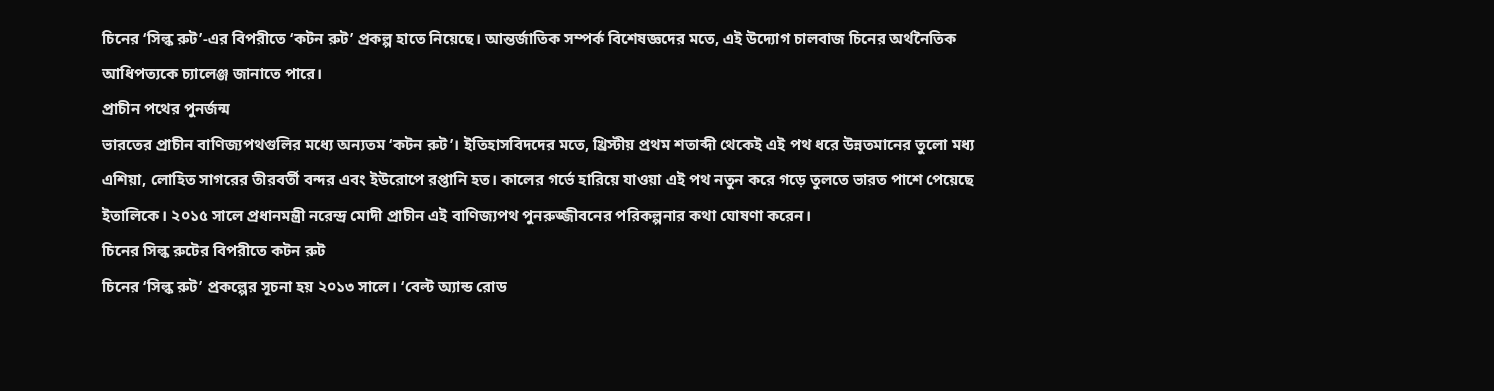চিনের ‘সিল্ক রুট’-এর বিপরীতে ‘কটন রুট’ প্রকল্প হাতে নিয়েছে। আন্তর্জাতিক সম্পর্ক বিশেষজ্ঞদের মতে, এই উদ্যোগ চালবাজ চিনের অর্থনৈতিক আধিপত্যকে চ্যালেঞ্জ জানাতে পারে।
প্রাচীন পথের পুনর্জন্ম
ভারতের প্রাচীন বাণিজ্যপথগুলির মধ্যে অন্যতম ‘কটন রুট’। ইতিহাসবিদদের মতে, খ্রিস্টীয় প্রথম শতাব্দী থেকেই এই পথ ধরে উন্নতমানের তুলো মধ্য এশিয়া, লোহিত সাগরের তীরবর্তী বন্দর এবং ইউরোপে রপ্তানি হত। কালের গর্ভে হারিয়ে যাওয়া এই পথ নতুন করে গড়ে তুলতে ভারত পাশে পেয়েছে ইতালিকে। ২০১৫ সালে প্রধানমন্ত্রী নরেন্দ্র মোদী প্রাচীন এই বাণিজ্যপথ পুনরুজ্জীবনের পরিকল্পনার কথা ঘোষণা করেন।
চিনের সিল্ক রুটের বিপরীতে কটন রুট
চিনের ‘সিল্ক রুট’ প্রকল্পের সূচনা হয় ২০১৩ সালে। ‘বেল্ট অ্যান্ড রোড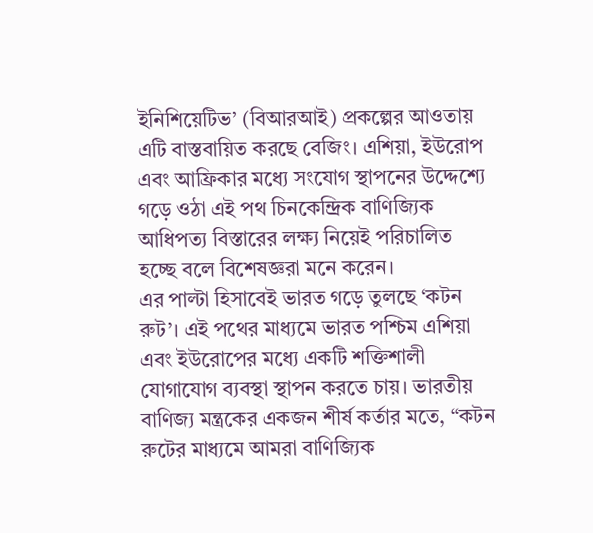ইনিশিয়েটিভ’ (বিআরআই) প্রকল্পের আওতায় এটি বাস্তবায়িত করছে বেজিং। এশিয়া, ইউরোপ এবং আফ্রিকার মধ্যে সংযোগ স্থাপনের উদ্দেশ্যে গড়ে ওঠা এই পথ চিনকেন্দ্রিক বাণিজ্যিক আধিপত্য বিস্তারের লক্ষ্য নিয়েই পরিচালিত হচ্ছে বলে বিশেষজ্ঞরা মনে করেন।
এর পাল্টা হিসাবেই ভারত গড়ে তুলছে ‘কটন রুট’। এই পথের মাধ্যমে ভারত পশ্চিম এশিয়া এবং ইউরোপের মধ্যে একটি শক্তিশালী যোগাযোগ ব্যবস্থা স্থাপন করতে চায়। ভারতীয় বাণিজ্য মন্ত্রকের একজন শীর্ষ কর্তার মতে, “কটন রুটের মাধ্যমে আমরা বাণিজ্যিক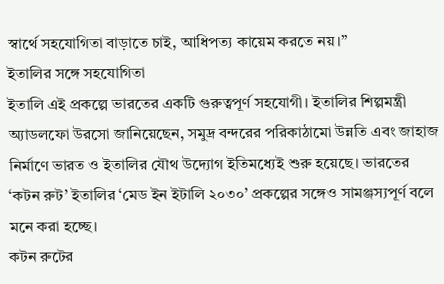স্বার্থে সহযোগিতা বাড়াতে চাই, আধিপত্য কায়েম করতে নয়।”
ইতালির সঙ্গে সহযোগিতা
ইতালি এই প্রকল্পে ভারতের একটি গুরুত্বপূর্ণ সহযোগী। ইতালির শিল্পমন্ত্রী অ্যাডলফো উরসো জানিয়েছেন, সমুদ্র বন্দরের পরিকাঠামো উন্নতি এবং জাহাজ নির্মাণে ভারত ও ইতালির যৌথ উদ্যোগ ইতিমধ্যেই শুরু হয়েছে। ভারতের ‘কটন রুট’ ইতালির ‘মেড ইন ইটালি ২০৩০’ প্রকল্পের সঙ্গেও সামঞ্জস্যপূর্ণ বলে মনে করা হচ্ছে।
কটন রুটের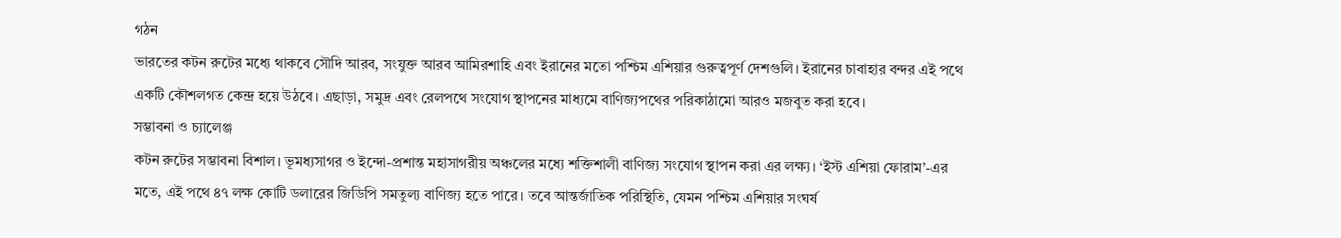গঠন
ভারতের কটন রুটের মধ্যে থাকবে সৌদি আরব, সংযুক্ত আরব আমিরশাহি এবং ইরানের মতো পশ্চিম এশিয়ার গুরুত্বপূর্ণ দেশগুলি। ইরানের চাবাহার বন্দর এই পথে একটি কৌশলগত কেন্দ্র হয়ে উঠবে। এছাড়া, সমুদ্র এবং রেলপথে সংযোগ স্থাপনের মাধ্যমে বাণিজ্যপথের পরিকাঠামো আরও মজবুত করা হবে।
সম্ভাবনা ও চ্যালেঞ্জ
কটন রুটের সম্ভাবনা বিশাল। ভূমধ্যসাগর ও ইন্দো-প্রশান্ত মহাসাগরীয় অঞ্চলের মধ্যে শক্তিশালী বাণিজ্য সংযোগ স্থাপন করা এর লক্ষ্য। ‘ইস্ট এশিয়া ফোরাম’-এর মতে, এই পথে ৪৭ লক্ষ কোটি ডলারের জিডিপি সমতুল্য বাণিজ্য হতে পারে। তবে আন্তর্জাতিক পরিস্থিতি, যেমন পশ্চিম এশিয়ার সংঘর্ষ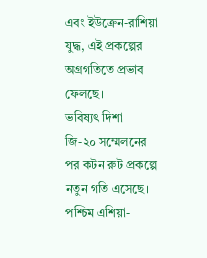এবং ইউক্রেন-রাশিয়া যুদ্ধ, এই প্রকল্পের অগ্রগতিতে প্রভাব ফেলছে।
ভবিষ্যৎ দিশা
জি-২০ সম্মেলনের পর কটন রুট প্রকল্পে নতুন গতি এসেছে। পশ্চিম এশিয়া-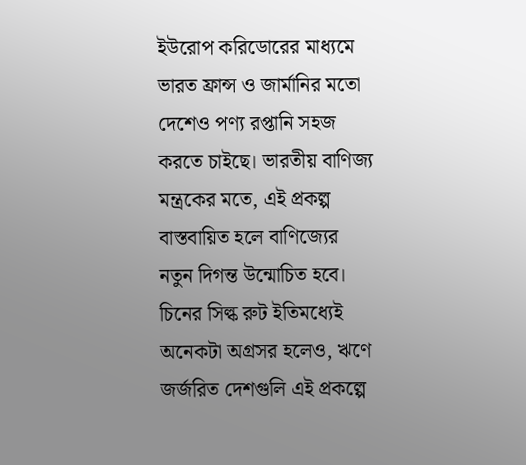ইউরোপ করিডোরের মাধ্যমে ভারত ফ্রান্স ও জার্মানির মতো দেশেও পণ্য রপ্তানি সহজ করতে চাইছে। ভারতীয় বাণিজ্য মন্ত্রকের মতে, এই প্রকল্প বাস্তবায়িত হলে বাণিজ্যের নতুন দিগন্ত উন্মোচিত হবে।
চিনের সিল্ক রুট ইতিমধ্যেই অনেকটা অগ্রসর হলেও, ঋণে জর্জরিত দেশগুলি এই প্রকল্পে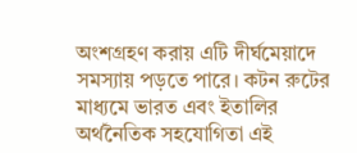অংশগ্রহণ করায় এটি দীর্ঘমেয়াদে সমস্যায় পড়তে পারে। কটন রুটের মাধ্যমে ভারত এবং ইতালির অর্থনৈতিক সহযোগিতা এই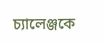চ্যালেঞ্জকে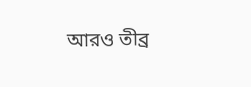আরও তীব্র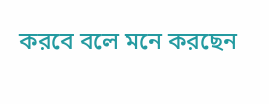করবে বলে মনে করছেন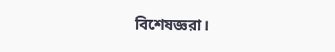বিশেষজ্ঞরা।